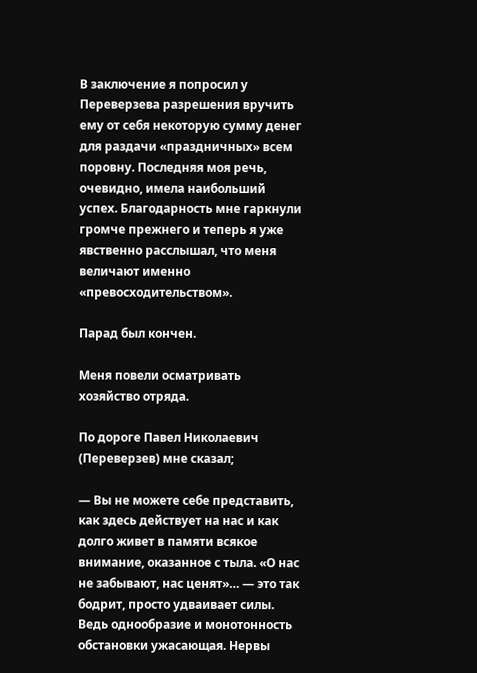В заключение я попросил у Переверзева разрешения вручить ему от себя некоторую сумму денег для раздачи «праздничных» всем поровну. Последняя моя речь, очевидно, имела наибольший успех. Благодарность мне гаркнули громче прежнего и теперь я уже явственно расслышал, что меня величают именно «превосходительством».

Парад был кончен.

Меня повели осматривать хозяйство отряда.

По дороге Павел Николаевич (Переверзев) мне сказал;

— Вы не можете себе представить, как здесь действует на нас и как долго живет в памяти всякое внимание, оказанное с тыла. «О нас не забывают, нас ценят»… — это так бодрит, просто удваивает силы. Ведь однообразие и монотонность обстановки ужасающая. Нервы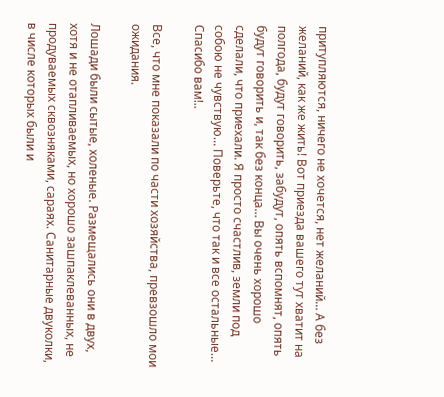притупляются, ничего не хочется, нет желаний… А без желаний, как же жить! Вот приезда вашего тут хватит на полгода, будут говорить, забудут, опять вспомнят, опять будут говорить и, так без конца… Вы очень хорошо сделали, что приехали. Я просто счастлив, земли под собою не чувствую… Поверьте, что так и все остальные… Спасибо вам!..

Все, что мне показали по части хозяйства, превзошло мои ожидания.

Лошади были сытые, холеные. Размещались они в двух, хотя и не отапливаемых, но хорошо зашпаклеванных, не продуваемых сквозняками, сараях. Санитарные двуколки, в числе которых были и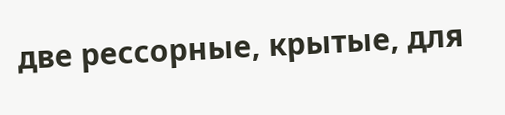две рессорные, крытые, для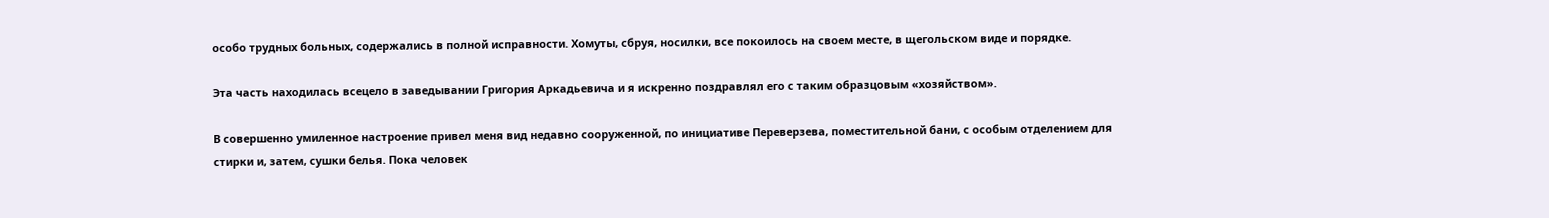особо трудных больных, содержались в полной исправности. Хомуты, сбруя, носилки, все покоилось на своем месте, в щегольском виде и порядке.

Эта часть находилась всецело в заведывании Григория Аркадьевича и я искренно поздравлял его с таким образцовым «хозяйством».

В совершенно умиленное настроение привел меня вид недавно сооруженной, по инициативе Переверзева, поместительной бани, с особым отделением для стирки и, затем, сушки белья. Пока человек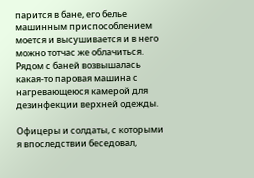парится в бане, его белье машинным приспособлением моется и высушивается и в него можно тотчас же облачиться. Рядом с баней возвышалась какая-то паровая машина с нагревающеюся камерой для дезинфекции верхней одежды.

Офицеры и солдаты, с которыми я впоследствии беседовал,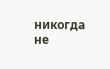никогда не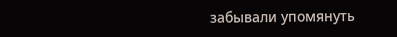забывали упомянуть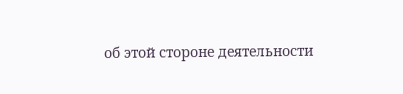об этой стороне деятельности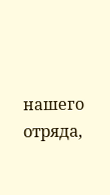нашего отряда,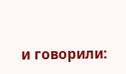и говорили: